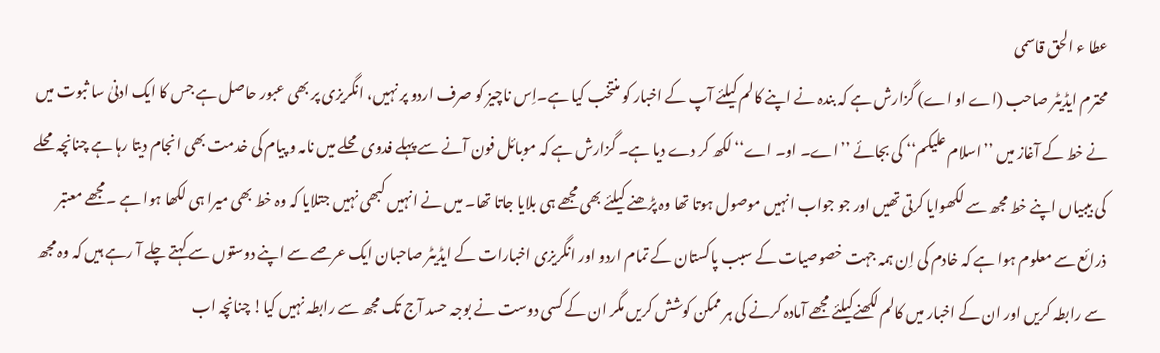عطا ء الحق قاسمی
محترم ایڈیٹر صاحب (اے او اے) گزارش ہے کہ بندہ نے اپنے کالم کیلئے آپ کے اخبار کو منتخب کیا ہے۔اِس ناچیز کو صرف اردو پر نہیں، انگریزی پر بھی عبور حاصل ہے جس کا ایک ادنیٰ سا ثبوت میں نے خط کے آغاز میں ’’اسلام علیکم‘‘ کی بجائے ’’اے۔ او۔ اے‘‘ لکھ کر دے دیا ہے۔ گزارش ہے کہ موبائل فون آنے سے پہلے فدوی محلے میں نامہ و پیام کی خدمت بھی انجام دیتا رہا ہے چنانچہ محلے کی بیبیاں اپنے خط مجھ سے لکھوایا کرتی تھیں اور جو جواب انہیں موصول ہوتا تھا وہ پڑھنے کیلئے بھی مجھے ہی بلایا جاتا تھا۔ میں نے انہیں کبھی نہیں جتلایا کہ وہ خط بھی میرا ہی لکھا ہوا ہے ۔مجھے معتبر ذرائع سے معلوم ہوا ہے کہ خادم کی اِن ہمہ جہت خصوصیات کے سبب پاکستان کے تمام اردو اور انگریزی اخبارات کے ایڈیٹر صاحبان ایک عرصے سے اپنے دوستوں سے کہتے چلے آ رہے ہیں کہ وہ مجھ سے رابطہ کریں اور ان کے اخبار میں کالم لکھنےکیلئے مجھے آمادہ کرنے کی ہر ممکن کوشش کریں مگر ان کے کسی دوست نے بوجہ حسد آج تک مجھ سے رابطہ نہیں کیا! چنانچہ اب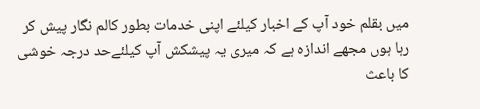میں بقلم خود آپ کے اخبار کیلئے اپنی خدمات بطور کالم نگار پیش کر رہا ہوں مجھے اندازہ ہے کہ میری یہ پیشکش آپ کیلئےحد درجہ خوشی کا باعث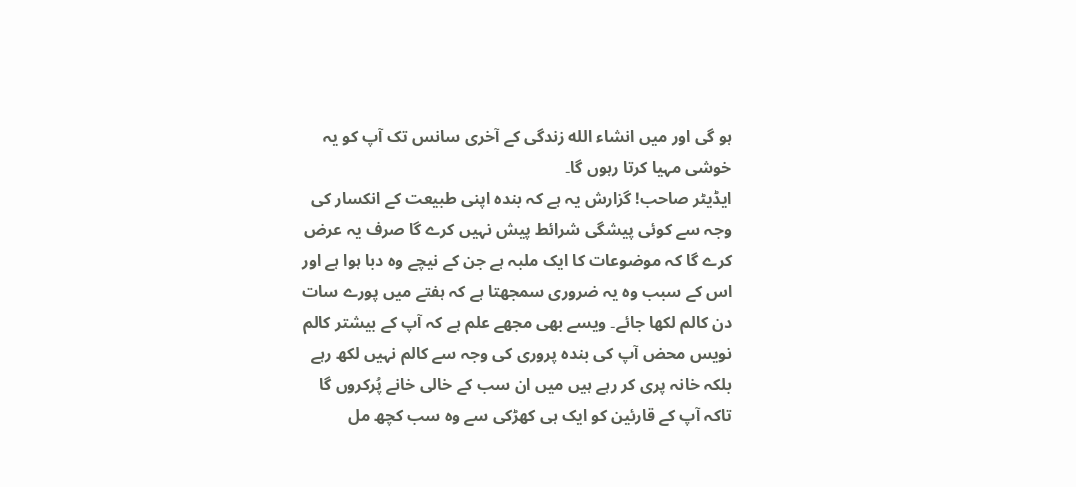ہو گی اور میں انشاء الله زندگی کے آخری سانس تک آپ کو یہ خوشی مہیا کرتا رہوں گا۔
ایڈیٹر صاحب! گزارش یہ ہے کہ بندہ اپنی طبیعت کے انکسار کی وجہ سے کوئی پیشگی شرائط پیش نہیں کرے گا صرف یہ عرض کرے گا کہ موضوعات کا ایک ملبہ ہے جن کے نیچے وہ دبا ہوا ہے اور اس کے سبب وہ یہ ضروری سمجھتا ہے کہ ہفتے میں پورے سات دن کالم لکھا جائے۔ ویسے بھی مجھے علم ہے کہ آپ کے بیشتر کالم نویس محض آپ کی بندہ پروری کی وجہ سے کالم نہیں لکھ رہے بلکہ خانہ پری کر رہے ہیں میں ان سب کے خالی خانے پُرکروں گا تاکہ آپ کے قارئین کو ایک ہی کھڑکی سے وہ سب کچھ مل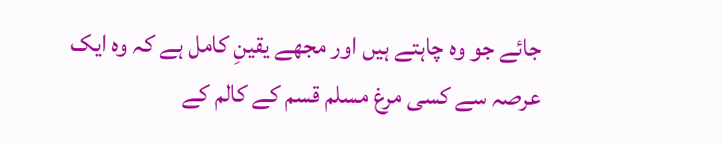جائے جو وہ چاہتے ہیں اور مجھے یقینِ کامل ہے کہ وہ ایک عرصہ سے کسی مرغ مسلم قسم کے کالم کے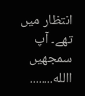انتظار میں تھے۔ آپ سمجھیں االله........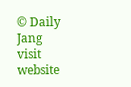© Daily Jang
visit website